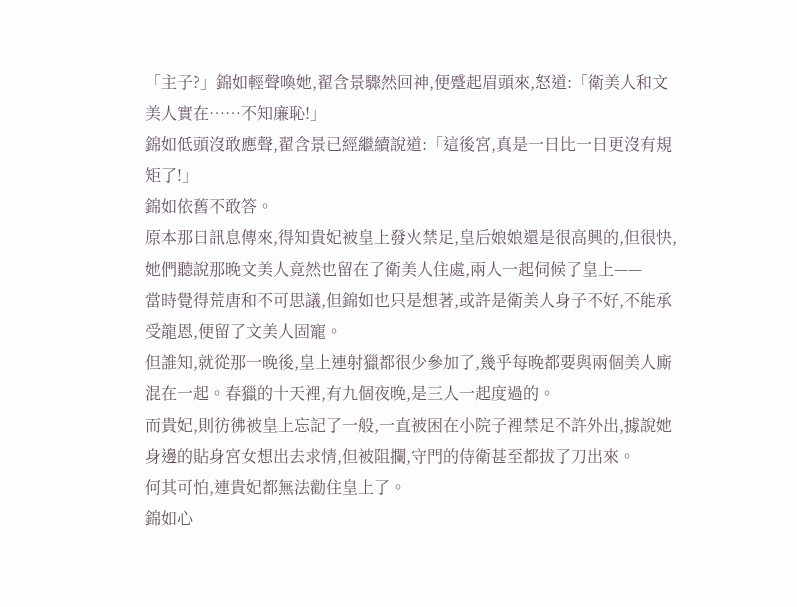「主子?」錦如輕聲喚她,翟含景驟然回神,便蹙起眉頭來,怒道:「衛美人和文美人實在……不知廉恥!」
錦如低頭沒敢應聲,翟含景已經繼續說道:「這後宮,真是一日比一日更沒有規矩了!」
錦如依舊不敢答。
原本那日訊息傳來,得知貴妃被皇上發火禁足,皇后娘娘還是很高興的,但很快,她們聽說那晚文美人竟然也留在了衛美人住處,兩人一起伺候了皇上——
當時覺得荒唐和不可思議,但錦如也只是想著,或許是衛美人身子不好,不能承受龍恩,便留了文美人固寵。
但誰知,就從那一晚後,皇上連射獵都很少參加了,幾乎每晚都要與兩個美人廝混在一起。春獵的十天裡,有九個夜晚,是三人一起度過的。
而貴妃,則彷彿被皇上忘記了一般,一直被困在小院子裡禁足不許外出,據說她身邊的貼身宮女想出去求情,但被阻攔,守門的侍衛甚至都拔了刀出來。
何其可怕,連貴妃都無法勸住皇上了。
錦如心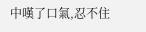中嘆了口氣,忍不住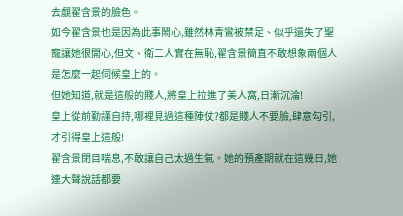去覷翟含景的臉色。
如今翟含景也是因為此事鬧心,雖然林青鸞被禁足、似乎還失了聖寵讓她很開心,但文、衛二人實在無恥,翟含景簡直不敢想象兩個人是怎麼一起伺候皇上的。
但她知道,就是這般的賤人,將皇上拉進了美人窩,日漸沉淪!
皇上從前勤謹自持,哪裡見過這種陣仗?都是賤人不要臉,肆意勾引,才引得皇上這般!
翟含景閉目喘息,不敢讓自己太過生氣。她的預產期就在這幾日,她連大聲說話都要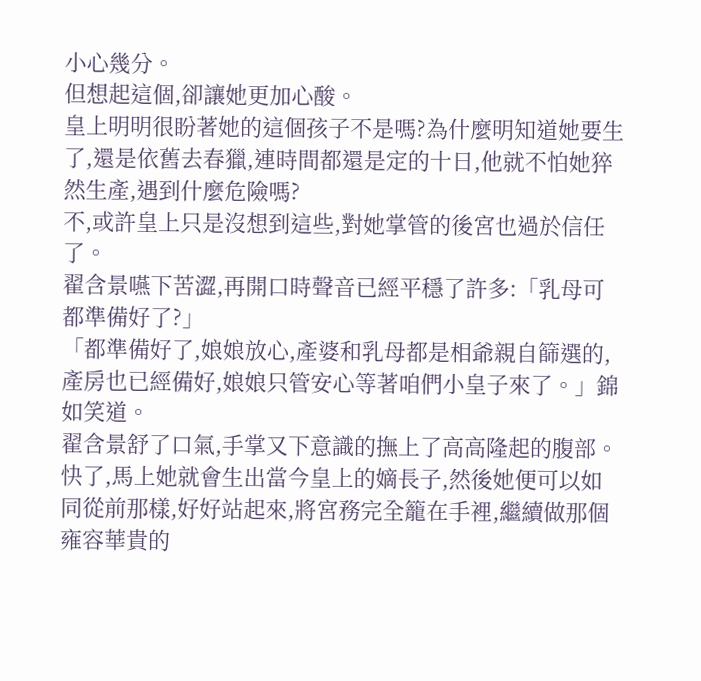小心幾分。
但想起這個,卻讓她更加心酸。
皇上明明很盼著她的這個孩子不是嗎?為什麼明知道她要生了,還是依舊去春獵,連時間都還是定的十日,他就不怕她猝然生產,遇到什麼危險嗎?
不,或許皇上只是沒想到這些,對她掌管的後宮也過於信任了。
翟含景嚥下苦澀,再開口時聲音已經平穩了許多:「乳母可都準備好了?」
「都準備好了,娘娘放心,產婆和乳母都是相爺親自篩選的,產房也已經備好,娘娘只管安心等著咱們小皇子來了。」錦如笑道。
翟含景舒了口氣,手掌又下意識的撫上了高高隆起的腹部。
快了,馬上她就會生出當今皇上的嫡長子,然後她便可以如同從前那樣,好好站起來,將宮務完全籠在手裡,繼續做那個雍容華貴的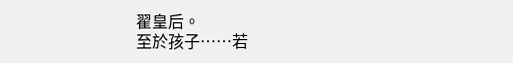翟皇后。
至於孩子……若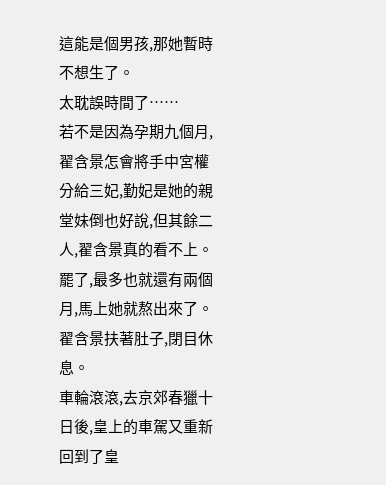這能是個男孩,那她暫時不想生了。
太耽誤時間了……
若不是因為孕期九個月,翟含景怎會將手中宮權分給三妃,勤妃是她的親堂妹倒也好說,但其餘二人,翟含景真的看不上。
罷了,最多也就還有兩個月,馬上她就熬出來了。
翟含景扶著肚子,閉目休息。
車輪滾滾,去京郊春獵十日後,皇上的車駕又重新回到了皇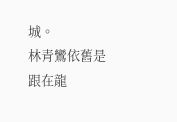城。
林青鸞依舊是跟在龍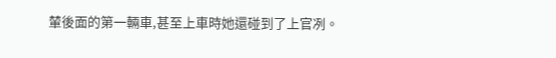輦後面的第一輛車,甚至上車時她還碰到了上官冽。